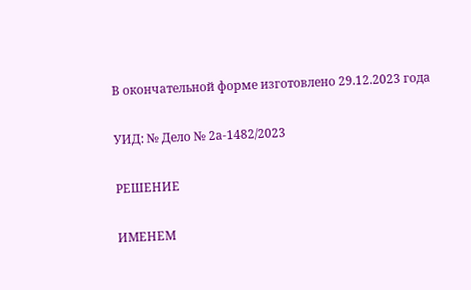В окончательной форме изготовлено 29.12.2023 года

УИД: № Дело № 2а-1482/2023

РЕШЕНИЕ

ИМЕНЕМ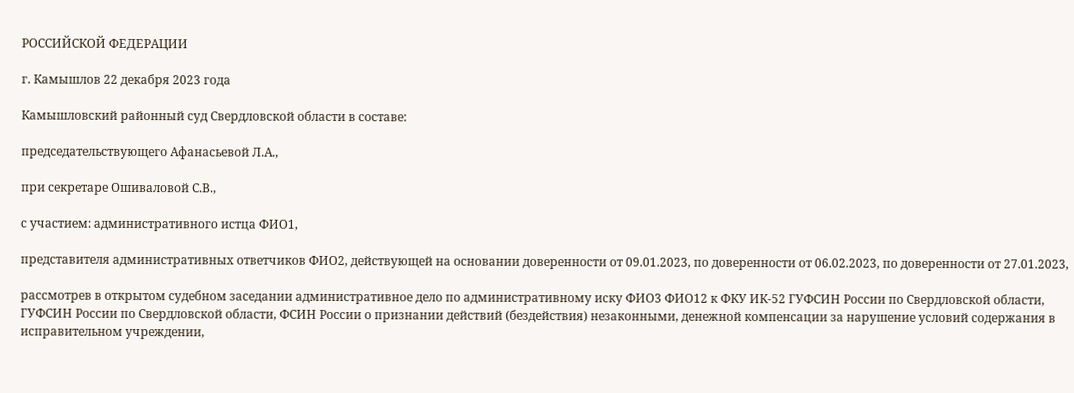РОССИЙСКОЙ ФЕДЕРАЦИИ

г. Камышлов 22 декабря 2023 года

Камышловский районный суд Свердловской области в составе:

председательствующего Афанасьевой Л.А.,

при секретаре Ошиваловой С.В.,

с участием: административного истца ФИО1,

представителя административных ответчиков ФИО2, действующей на основании доверенности от 09.01.2023, по доверенности от 06.02.2023, по доверенности от 27.01.2023,

рассмотрев в открытом судебном заседании административное дело по административному иску ФИО3 ФИО12 к ФКУ ИК-52 ГУФСИН России по Свердловской области, ГУФСИН России по Свердловской области, ФСИН России о признании действий (бездействия) незаконными, денежной компенсации за нарушение условий содержания в исправительном учреждении,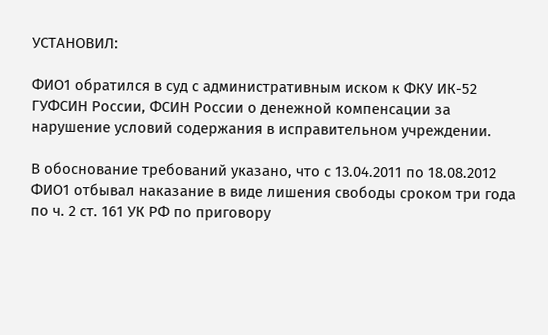УСТАНОВИЛ:

ФИО1 обратился в суд с административным иском к ФКУ ИК-52 ГУФСИН России, ФСИН России о денежной компенсации за нарушение условий содержания в исправительном учреждении.

В обоснование требований указано, что с 13.04.2011 по 18.08.2012 ФИО1 отбывал наказание в виде лишения свободы сроком три года по ч. 2 ст. 161 УК РФ по приговору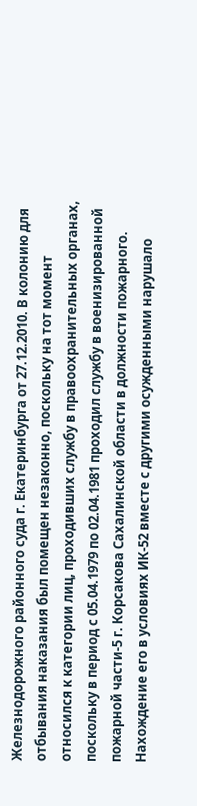Железнодорожного районного суда г. Екатеринбурга от 27.12.2010. В колонию для отбывания наказания был помещен незаконно, поскольку на тот момент относился к категории лиц, проходивших службу в правоохранительных органах, поскольку в период с 05.04.1979 по 02.04.1981 проходил службу в военизированной пожарной части-5 г. Корсакова Сахалинской области в должности пожарного. Нахождение его в условиях ИК-52 вместе с другими осужденными нарушало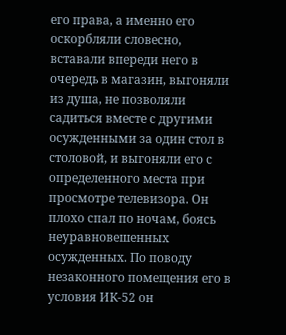его права, а именно его оскорбляли словесно, вставали впереди него в очередь в магазин, выгоняли из душа, не позволяли садиться вместе с другими осужденными за один стол в столовой, и выгоняли его с определенного места при просмотре телевизора. Он плохо спал по ночам, боясь неуравновешенных осужденных. По поводу незаконного помещения его в условия ИК-52 он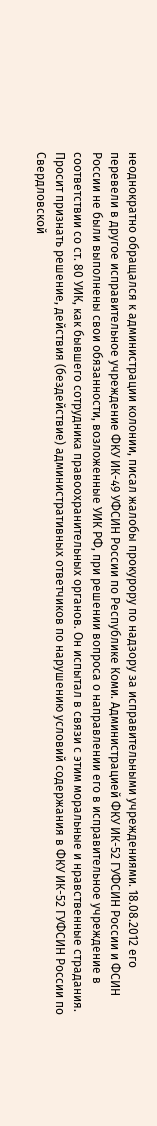неоднократно обращался к администрации колонии, писал жалобы прокурору по надзору за исправительными учреждениями. 18.08.2012 его перевели в другое исправительное учреждение ФКУ ИК-49 УФСИН России по Республике Коми. Администрацией ФКУ ИК-52 ГУФСИН России и ФСИН России не были выполнены свои обязанности, возложенные УИК РФ, при решении вопроса о направлении его в исправительное учреждение в соответствии со ст. 80 УИК, как бывшего сотрудника правоохранительных органов. Он испытал в связи с этим моральные и нравственные страдания. Просит признать решение, действия (бездействие) административных ответчиков по нарушению условий содержания в ФКУ ИК-52 ГУФСИН России по Свердловской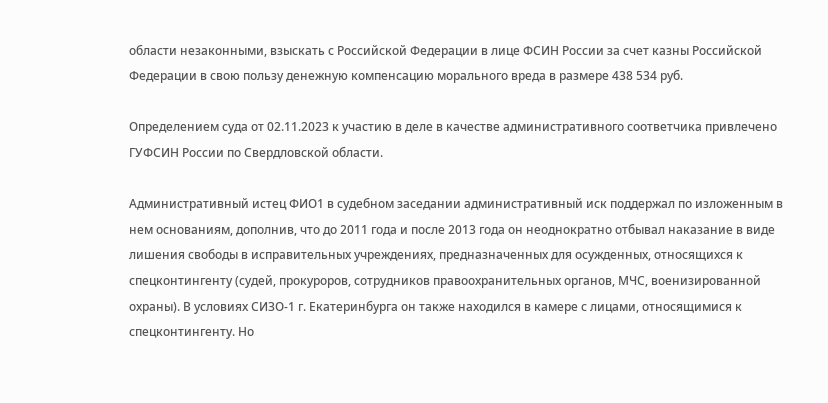области незаконными, взыскать с Российской Федерации в лице ФСИН России за счет казны Российской Федерации в свою пользу денежную компенсацию морального вреда в размере 438 534 руб.

Определением суда от 02.11.2023 к участию в деле в качестве административного соответчика привлечено ГУФСИН России по Свердловской области.

Административный истец ФИО1 в судебном заседании административный иск поддержал по изложенным в нем основаниям, дополнив, что до 2011 года и после 2013 года он неоднократно отбывал наказание в виде лишения свободы в исправительных учреждениях, предназначенных для осужденных, относящихся к спецконтингенту (судей, прокуроров, сотрудников правоохранительных органов, МЧС, военизированной охраны). В условиях СИЗО-1 г. Екатеринбурга он также находился в камере с лицами, относящимися к спецконтингенту. Но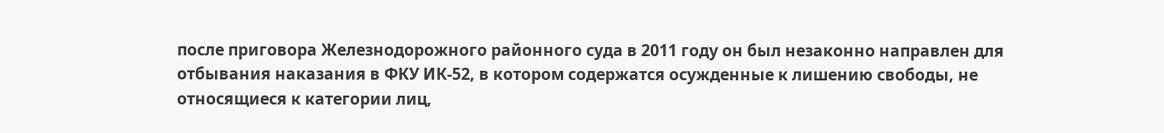после приговора Железнодорожного районного суда в 2011 году он был незаконно направлен для отбывания наказания в ФКУ ИК-52, в котором содержатся осужденные к лишению свободы, не относящиеся к категории лиц,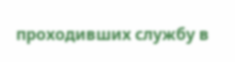проходивших службу в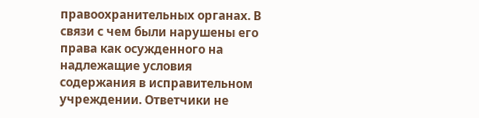правоохранительных органах. В связи с чем были нарушены его права как осужденного на надлежащие условия содержания в исправительном учреждении. Ответчики не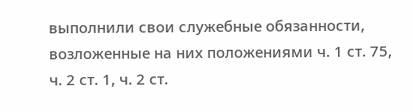выполнили свои служебные обязанности, возложенные на них положениями ч. 1 ст. 75, ч. 2 ст. 1, ч. 2 ст.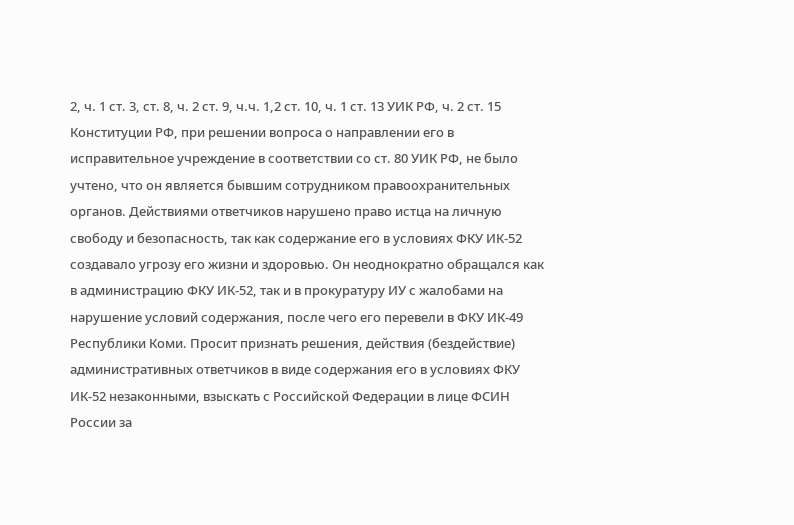2, ч. 1 ст. 3, ст. 8, ч. 2 ст. 9, ч.ч. 1,2 ст. 10, ч. 1 ст. 13 УИК РФ, ч. 2 ст. 15 Конституции РФ, при решении вопроса о направлении его в исправительное учреждение в соответствии со ст. 80 УИК РФ, не было учтено, что он является бывшим сотрудником правоохранительных органов. Действиями ответчиков нарушено право истца на личную свободу и безопасность, так как содержание его в условиях ФКУ ИК-52 создавало угрозу его жизни и здоровью. Он неоднократно обращался как в администрацию ФКУ ИК-52, так и в прокуратуру ИУ с жалобами на нарушение условий содержания, после чего его перевели в ФКУ ИК-49 Республики Коми. Просит признать решения, действия (бездействие) административных ответчиков в виде содержания его в условиях ФКУ ИК-52 незаконными, взыскать с Российской Федерации в лице ФСИН России за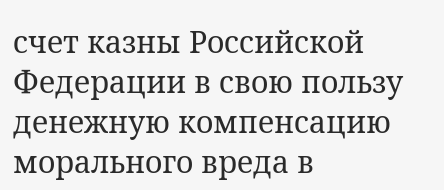счет казны Российской Федерации в свою пользу денежную компенсацию морального вреда в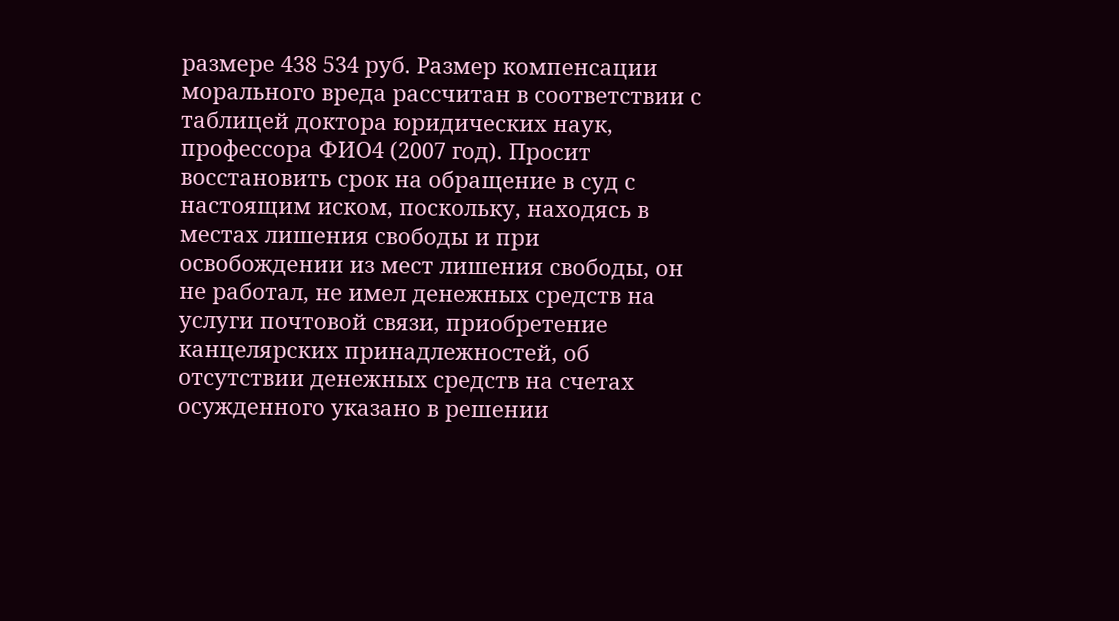размере 438 534 руб. Размер компенсации морального вреда рассчитан в соответствии с таблицей доктора юридических наук, профессора ФИО4 (2007 год). Просит восстановить срок на обращение в суд с настоящим иском, поскольку, находясь в местах лишения свободы и при освобождении из мест лишения свободы, он не работал, не имел денежных средств на услуги почтовой связи, приобретение канцелярских принадлежностей, об отсутствии денежных средств на счетах осужденного указано в решении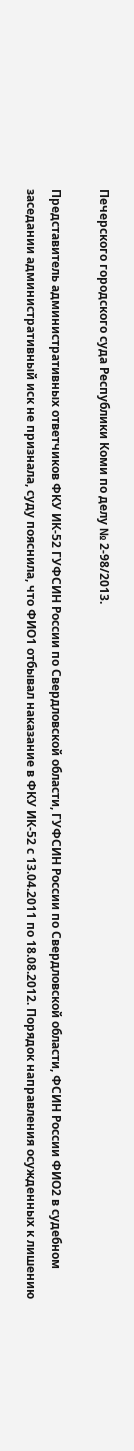Печерского городского суда Республики Коми по делу № 2-98/2013.

Представитель административных ответчиков ФКУ ИК-52 ГУФСИН России по Свердловской области, ГУФСИН России по Свердловской области, ФСИН России ФИО2 в судебном заседании административный иск не признала, суду пояснила, что ФИО1 отбывал наказание в ФКУ ИК-52 с 13.04.2011 по 18.08.2012. Порядок направления осужденных к лишению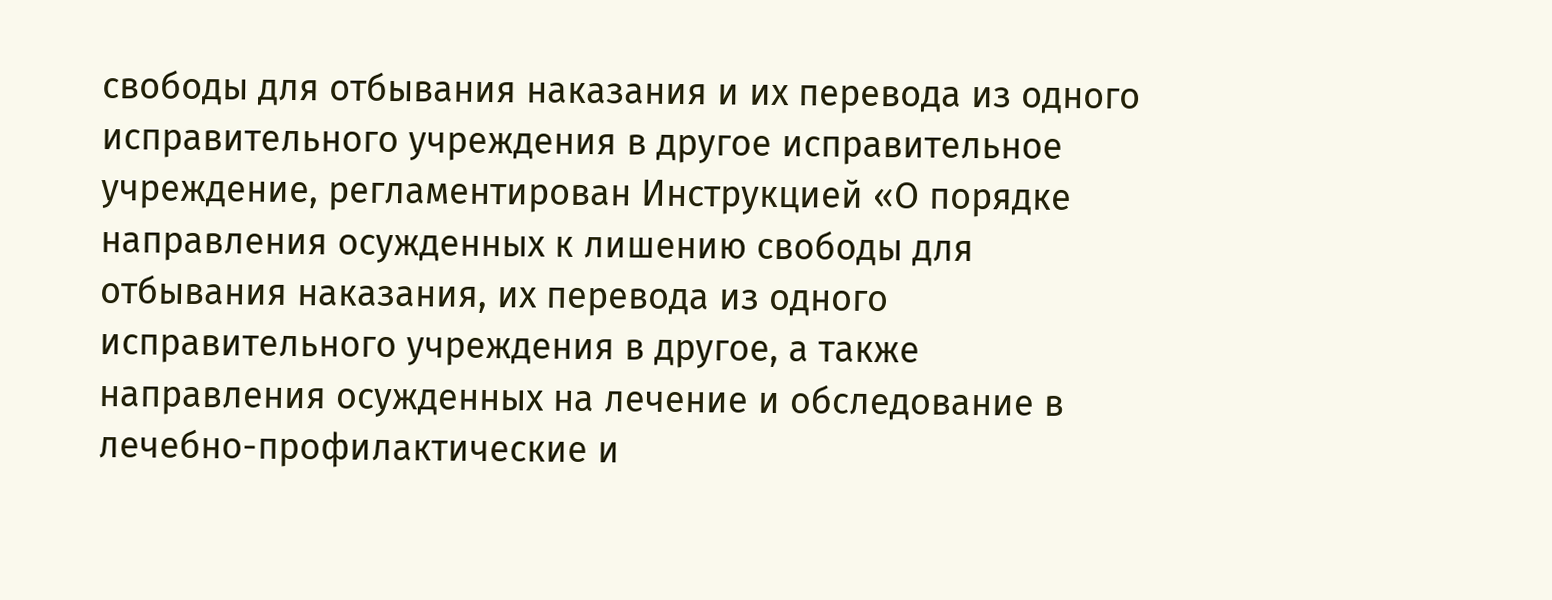свободы для отбывания наказания и их перевода из одного исправительного учреждения в другое исправительное учреждение, регламентирован Инструкцией «О порядке направления осужденных к лишению свободы для отбывания наказания, их перевода из одного исправительного учреждения в другое, а также направления осужденных на лечение и обследование в лечебно-профилактические и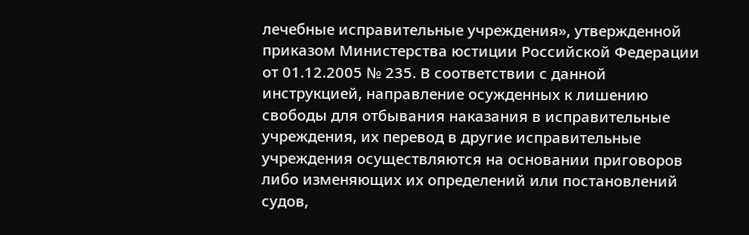лечебные исправительные учреждения», утвержденной приказом Министерства юстиции Российской Федерации от 01.12.2005 № 235. В соответствии с данной инструкцией, направление осужденных к лишению свободы для отбывания наказания в исправительные учреждения, их перевод в другие исправительные учреждения осуществляются на основании приговоров либо изменяющих их определений или постановлений судов,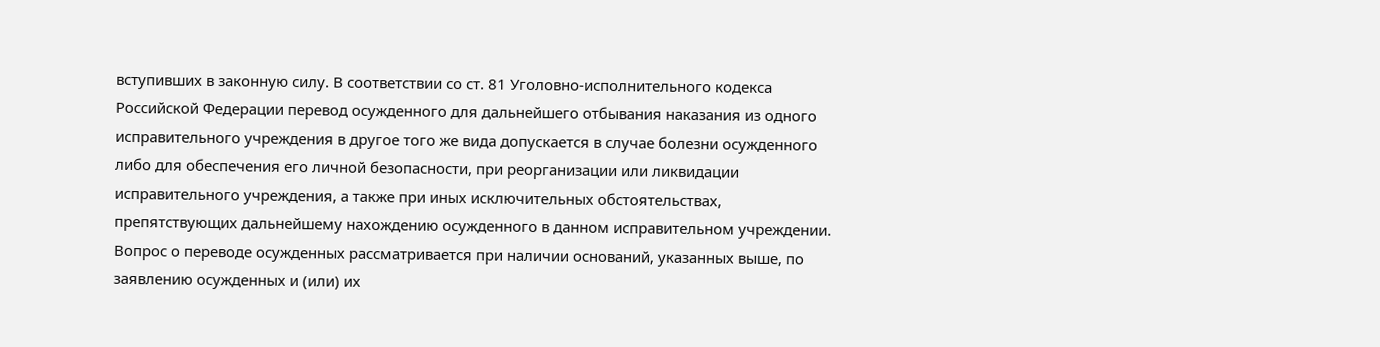вступивших в законную силу. В соответствии со ст. 81 Уголовно-исполнительного кодекса Российской Федерации перевод осужденного для дальнейшего отбывания наказания из одного исправительного учреждения в другое того же вида допускается в случае болезни осужденного либо для обеспечения его личной безопасности, при реорганизации или ликвидации исправительного учреждения, а также при иных исключительных обстоятельствах, препятствующих дальнейшему нахождению осужденного в данном исправительном учреждении. Вопрос о переводе осужденных рассматривается при наличии оснований, указанных выше, по заявлению осужденных и (или) их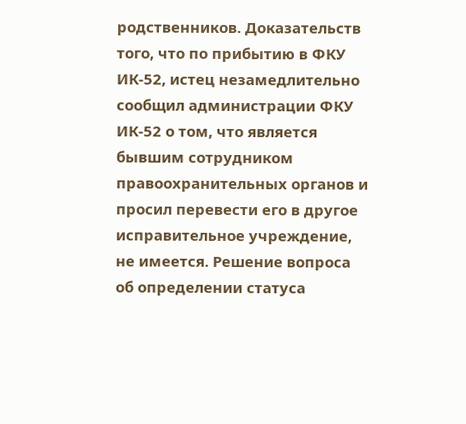родственников. Доказательств того, что по прибытию в ФКУ ИК-52, истец незамедлительно сообщил администрации ФКУ ИК-52 о том, что является бывшим сотрудником правоохранительных органов и просил перевести его в другое исправительное учреждение, не имеется. Решение вопроса об определении статуса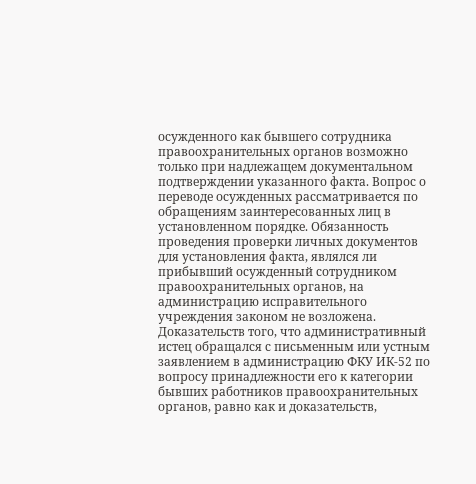осужденного как бывшего сотрудника правоохранительных органов возможно только при надлежащем документальном подтверждении указанного факта. Вопрос о переводе осужденных рассматривается по обращениям заинтересованных лиц в установленном порядке. Обязанность проведения проверки личных документов для установления факта, являлся ли прибывший осужденный сотрудником правоохранительных органов, на администрацию исправительного учреждения законом не возложена. Доказательств того, что административный истец обращался с письменным или устным заявлением в администрацию ФКУ ИК-52 по вопросу принадлежности его к категории бывших работников правоохранительных органов, равно как и доказательств,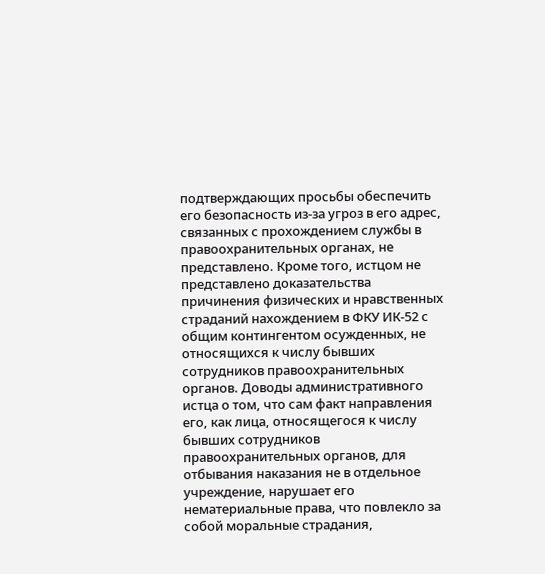подтверждающих просьбы обеспечить его безопасность из-за угроз в его адрес, связанных с прохождением службы в правоохранительных органах, не представлено. Кроме того, истцом не представлено доказательства причинения физических и нравственных страданий нахождением в ФКУ ИК-52 с общим контингентом осужденных, не относящихся к числу бывших сотрудников правоохранительных органов. Доводы административного истца о том, что сам факт направления его, как лица, относящегося к числу бывших сотрудников правоохранительных органов, для отбывания наказания не в отдельное учреждение, нарушает его нематериальные права, что повлекло за собой моральные страдания,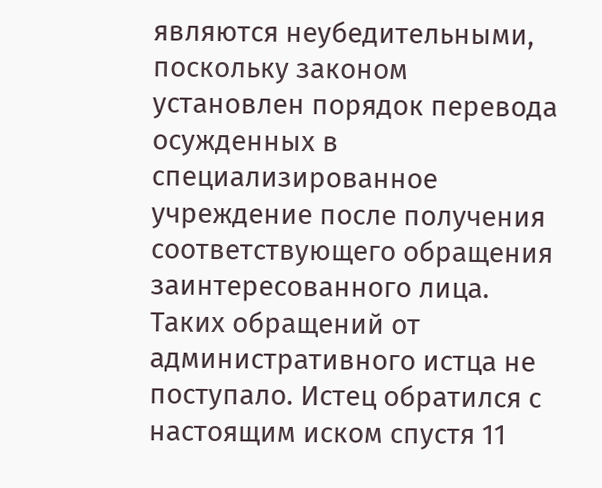являются неубедительными, поскольку законом установлен порядок перевода осужденных в специализированное учреждение после получения соответствующего обращения заинтересованного лица. Таких обращений от административного истца не поступало. Истец обратился с настоящим иском спустя 11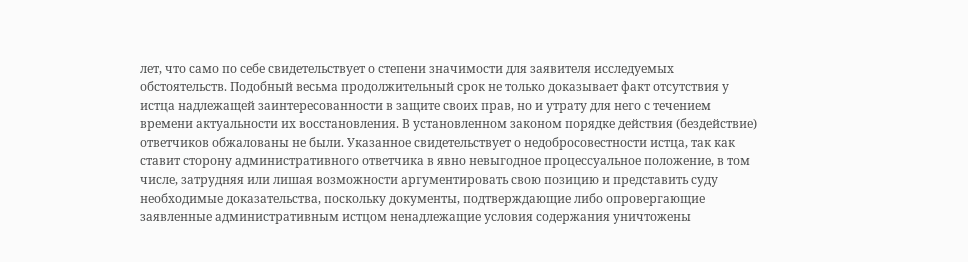лет, что само по себе свидетельствует о степени значимости для заявителя исследуемых обстоятельств. Подобный весьма продолжительный срок не только доказывает факт отсутствия у истца надлежащей заинтересованности в защите своих прав, но и утрату для него с течением времени актуальности их восстановления. В установленном законом порядке действия (бездействие) ответчиков обжалованы не были. Указанное свидетельствует о недобросовестности истца, так как ставит сторону административного ответчика в явно невыгодное процессуальное положение, в том числе, затрудняя или лишая возможности аргументировать свою позицию и представить суду необходимые доказательства, поскольку документы, подтверждающие либо опровергающие заявленные административным истцом ненадлежащие условия содержания уничтожены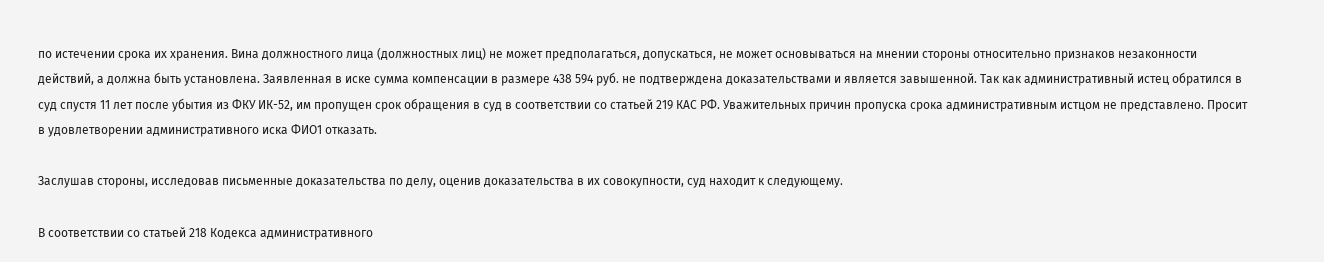по истечении срока их хранения. Вина должностного лица (должностных лиц) не может предполагаться, допускаться, не может основываться на мнении стороны относительно признаков незаконности действий, а должна быть установлена. Заявленная в иске сумма компенсации в размере 438 594 руб. не подтверждена доказательствами и является завышенной. Так как административный истец обратился в суд спустя 11 лет после убытия из ФКУ ИК-52, им пропущен срок обращения в суд в соответствии со статьей 219 КАС РФ. Уважительных причин пропуска срока административным истцом не представлено. Просит в удовлетворении административного иска ФИО1 отказать.

Заслушав стороны, исследовав письменные доказательства по делу, оценив доказательства в их совокупности, суд находит к следующему.

В соответствии со статьей 218 Кодекса административного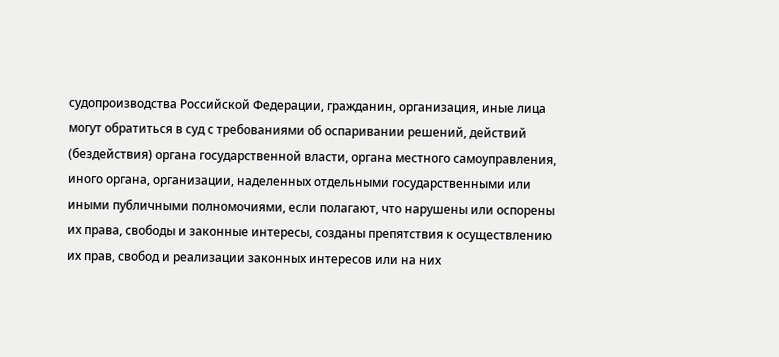судопроизводства Российской Федерации, гражданин, организация, иные лица могут обратиться в суд с требованиями об оспаривании решений, действий (бездействия) органа государственной власти, органа местного самоуправления, иного органа, организации, наделенных отдельными государственными или иными публичными полномочиями, если полагают, что нарушены или оспорены их права, свободы и законные интересы, созданы препятствия к осуществлению их прав, свобод и реализации законных интересов или на них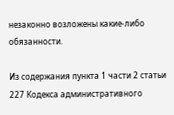незаконно возложены какие-либо обязанности.

Из содержания пункта 1 части 2 статьи 227 Кодекса административного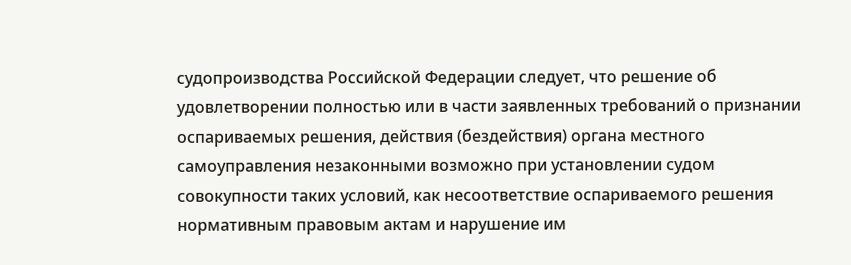судопроизводства Российской Федерации следует, что решение об удовлетворении полностью или в части заявленных требований о признании оспариваемых решения, действия (бездействия) органа местного самоуправления незаконными возможно при установлении судом совокупности таких условий, как несоответствие оспариваемого решения нормативным правовым актам и нарушение им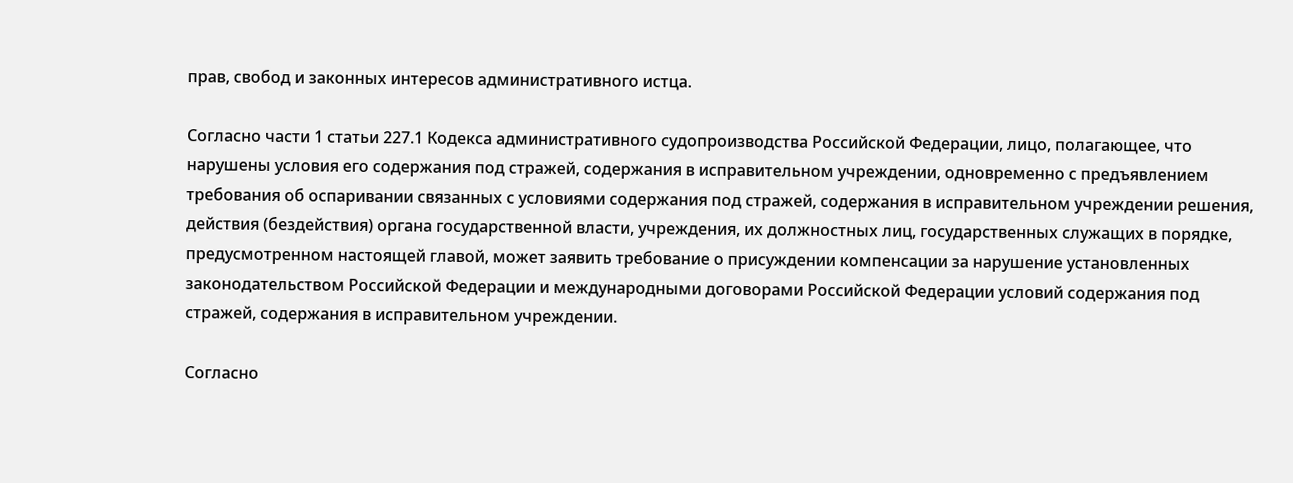прав, свобод и законных интересов административного истца.

Согласно части 1 статьи 227.1 Кодекса административного судопроизводства Российской Федерации, лицо, полагающее, что нарушены условия его содержания под стражей, содержания в исправительном учреждении, одновременно с предъявлением требования об оспаривании связанных с условиями содержания под стражей, содержания в исправительном учреждении решения, действия (бездействия) органа государственной власти, учреждения, их должностных лиц, государственных служащих в порядке, предусмотренном настоящей главой, может заявить требование о присуждении компенсации за нарушение установленных законодательством Российской Федерации и международными договорами Российской Федерации условий содержания под стражей, содержания в исправительном учреждении.

Согласно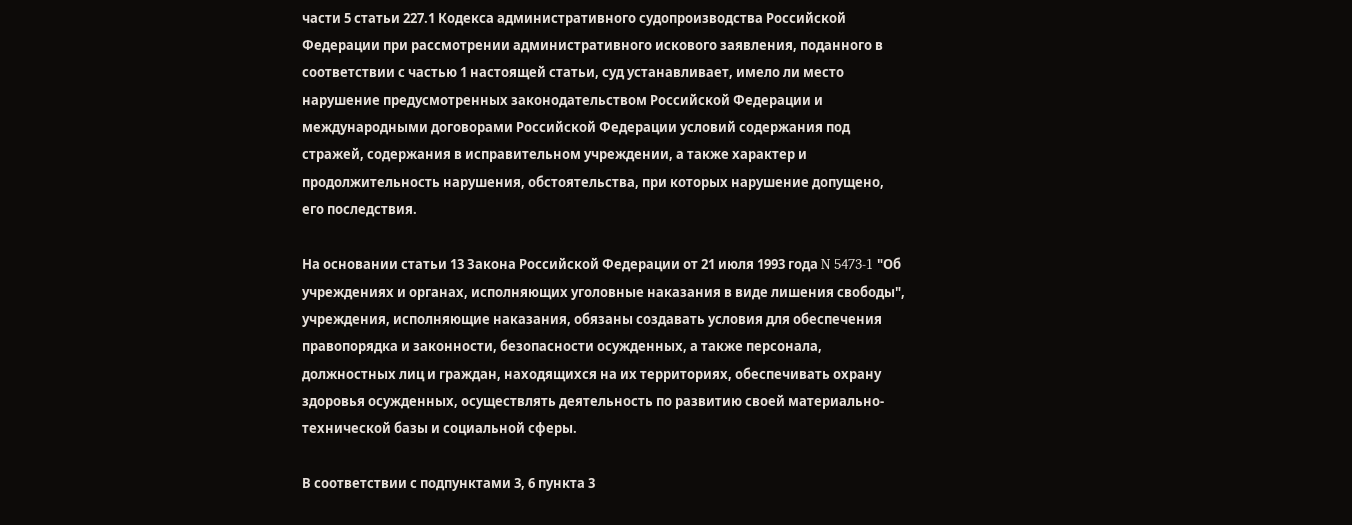части 5 статьи 227.1 Кодекса административного судопроизводства Российской Федерации при рассмотрении административного искового заявления, поданного в соответствии с частью 1 настоящей статьи, суд устанавливает, имело ли место нарушение предусмотренных законодательством Российской Федерации и международными договорами Российской Федерации условий содержания под стражей, содержания в исправительном учреждении, а также характер и продолжительность нарушения, обстоятельства, при которых нарушение допущено, его последствия.

На основании статьи 13 Закона Российской Федерации от 21 июля 1993 года N 5473-1 "Об учреждениях и органах, исполняющих уголовные наказания в виде лишения свободы", учреждения, исполняющие наказания, обязаны создавать условия для обеспечения правопорядка и законности, безопасности осужденных, а также персонала, должностных лиц и граждан, находящихся на их территориях, обеспечивать охрану здоровья осужденных, осуществлять деятельность по развитию своей материально-технической базы и социальной сферы.

В соответствии с подпунктами 3, 6 пункта 3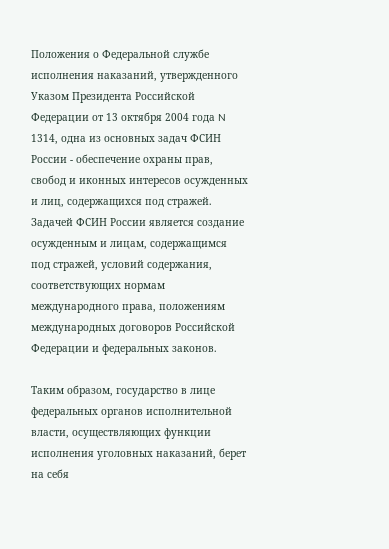Положения о Федеральной службе исполнения наказаний, утвержденного Указом Президента Российской Федерации от 13 октября 2004 года N 1314, одна из основных задач ФСИН России - обеспечение охраны прав, свобод и иконных интересов осужденных и лиц, содержащихся под стражей. Задачей ФСИН России является создание осужденным и лицам, содержащимся под стражей, условий содержания, соответствующих нормам международного права, положениям международных договоров Российской Федерации и федеральных законов.

Таким образом, государство в лице федеральных органов исполнительной власти, осуществляющих функции исполнения уголовных наказаний, берет на себя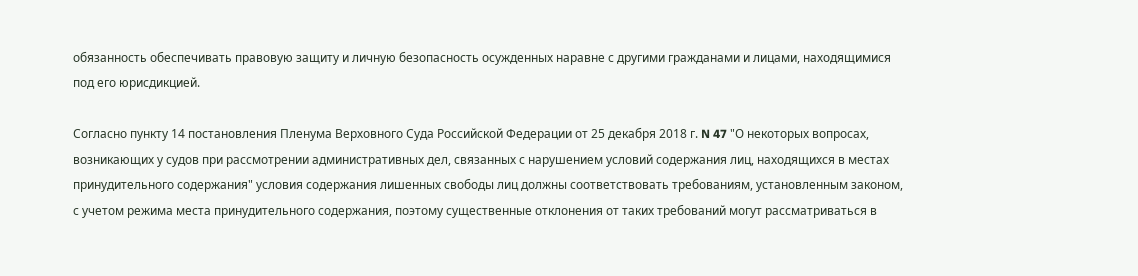обязанность обеспечивать правовую защиту и личную безопасность осужденных наравне с другими гражданами и лицами, находящимися под его юрисдикцией.

Согласно пункту 14 постановления Пленума Верховного Суда Российской Федерации от 25 декабря 2018 г. N 47 "О некоторых вопросах, возникающих у судов при рассмотрении административных дел, связанных с нарушением условий содержания лиц, находящихся в местах принудительного содержания" условия содержания лишенных свободы лиц должны соответствовать требованиям, установленным законом, с учетом режима места принудительного содержания, поэтому существенные отклонения от таких требований могут рассматриваться в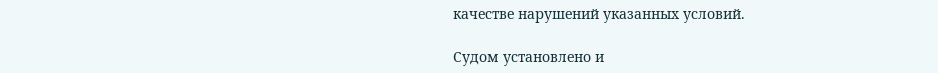качестве нарушений указанных условий.

Судом установлено и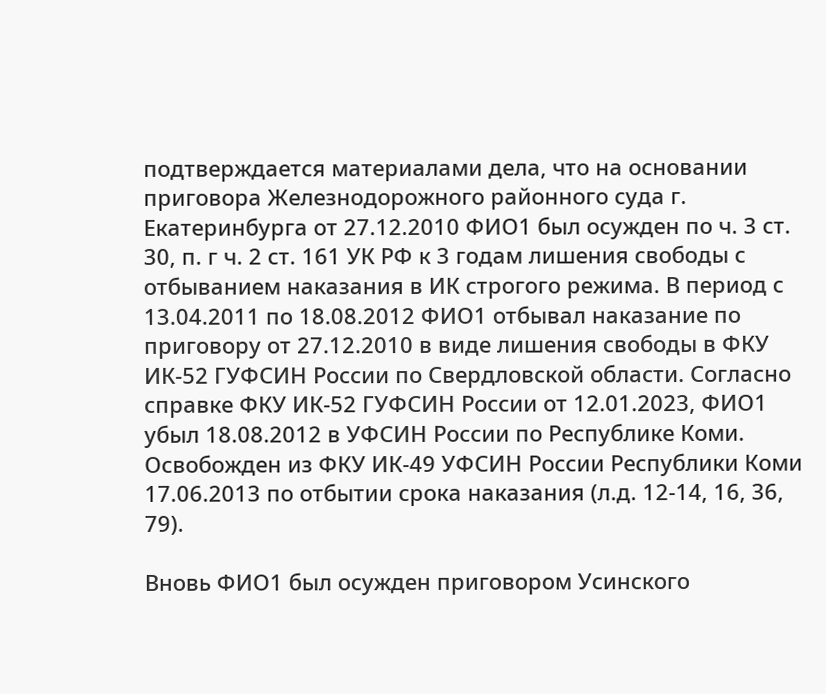подтверждается материалами дела, что на основании приговора Железнодорожного районного суда г. Екатеринбурга от 27.12.2010 ФИО1 был осужден по ч. 3 ст. 30, п. г ч. 2 ст. 161 УК РФ к 3 годам лишения свободы с отбыванием наказания в ИК строгого режима. В период с 13.04.2011 по 18.08.2012 ФИО1 отбывал наказание по приговору от 27.12.2010 в виде лишения свободы в ФКУ ИК-52 ГУФСИН России по Свердловской области. Согласно справке ФКУ ИК-52 ГУФСИН России от 12.01.2023, ФИО1 убыл 18.08.2012 в УФСИН России по Республике Коми. Освобожден из ФКУ ИК-49 УФСИН России Республики Коми 17.06.2013 по отбытии срока наказания (л.д. 12-14, 16, 36, 79).

Вновь ФИО1 был осужден приговором Усинского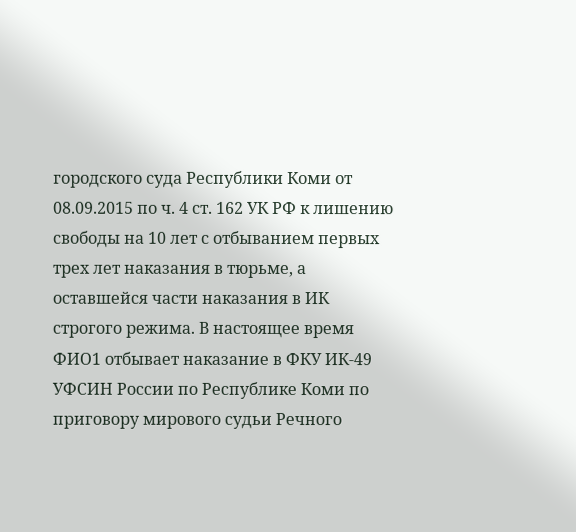городского суда Республики Коми от 08.09.2015 по ч. 4 ст. 162 УК РФ к лишению свободы на 10 лет с отбыванием первых трех лет наказания в тюрьме, а оставшейся части наказания в ИК строгого режима. В настоящее время ФИО1 отбывает наказание в ФКУ ИК-49 УФСИН России по Республике Коми по приговору мирового судьи Речного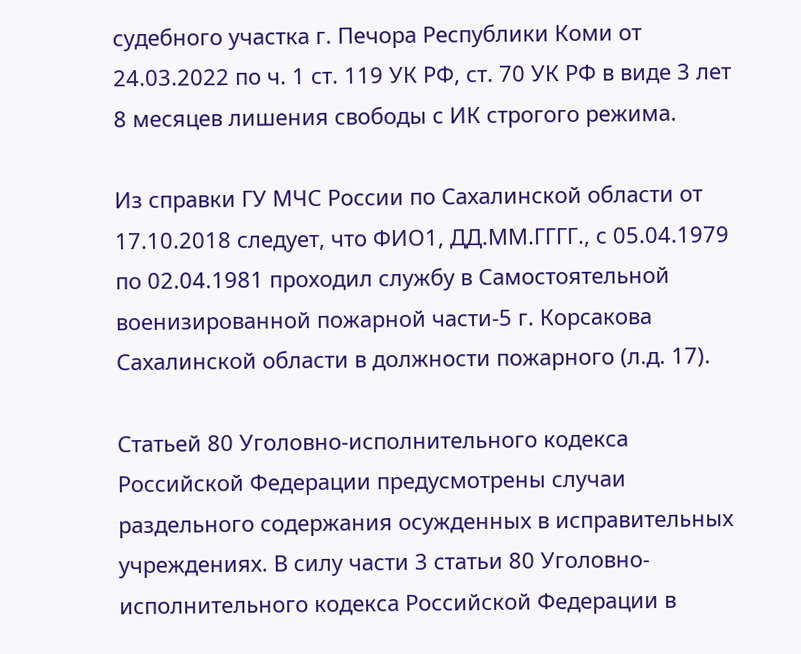судебного участка г. Печора Республики Коми от 24.03.2022 по ч. 1 ст. 119 УК РФ, ст. 70 УК РФ в виде 3 лет 8 месяцев лишения свободы с ИК строгого режима.

Из справки ГУ МЧС России по Сахалинской области от 17.10.2018 следует, что ФИО1, ДД.ММ.ГГГГ., с 05.04.1979 по 02.04.1981 проходил службу в Самостоятельной военизированной пожарной части-5 г. Корсакова Сахалинской области в должности пожарного (л.д. 17).

Статьей 80 Уголовно-исполнительного кодекса Российской Федерации предусмотрены случаи раздельного содержания осужденных в исправительных учреждениях. В силу части 3 статьи 80 Уголовно-исполнительного кодекса Российской Федерации в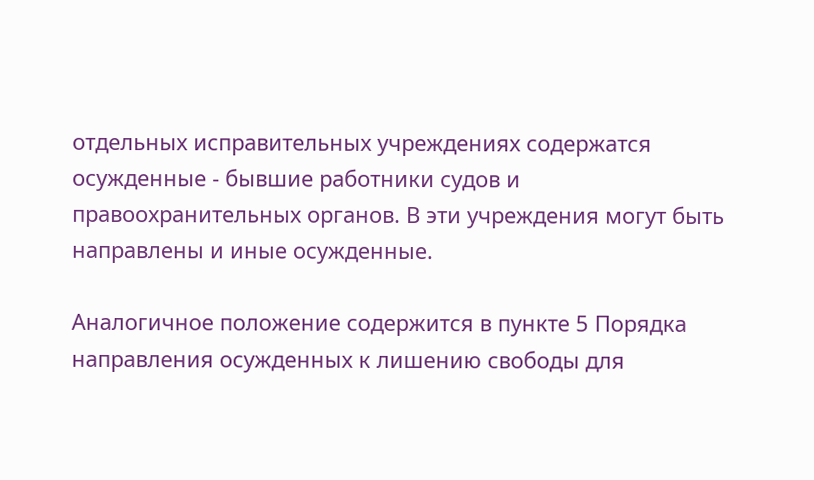отдельных исправительных учреждениях содержатся осужденные - бывшие работники судов и правоохранительных органов. В эти учреждения могут быть направлены и иные осужденные.

Аналогичное положение содержится в пункте 5 Порядка направления осужденных к лишению свободы для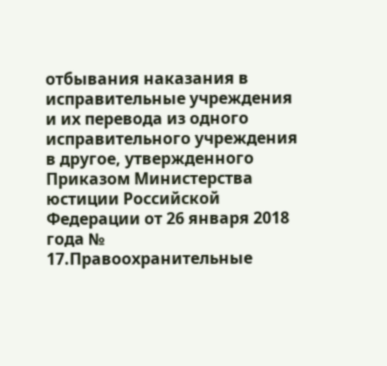отбывания наказания в исправительные учреждения и их перевода из одного исправительного учреждения в другое, утвержденного Приказом Министерства юстиции Российской Федерации от 26 января 2018 года № 17.Правоохранительные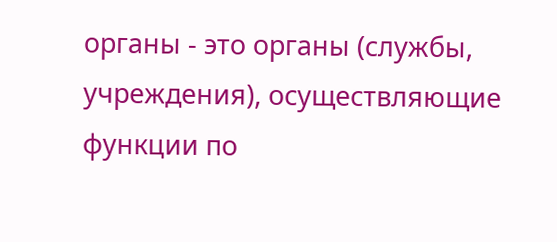органы - это органы (службы, учреждения), осуществляющие функции по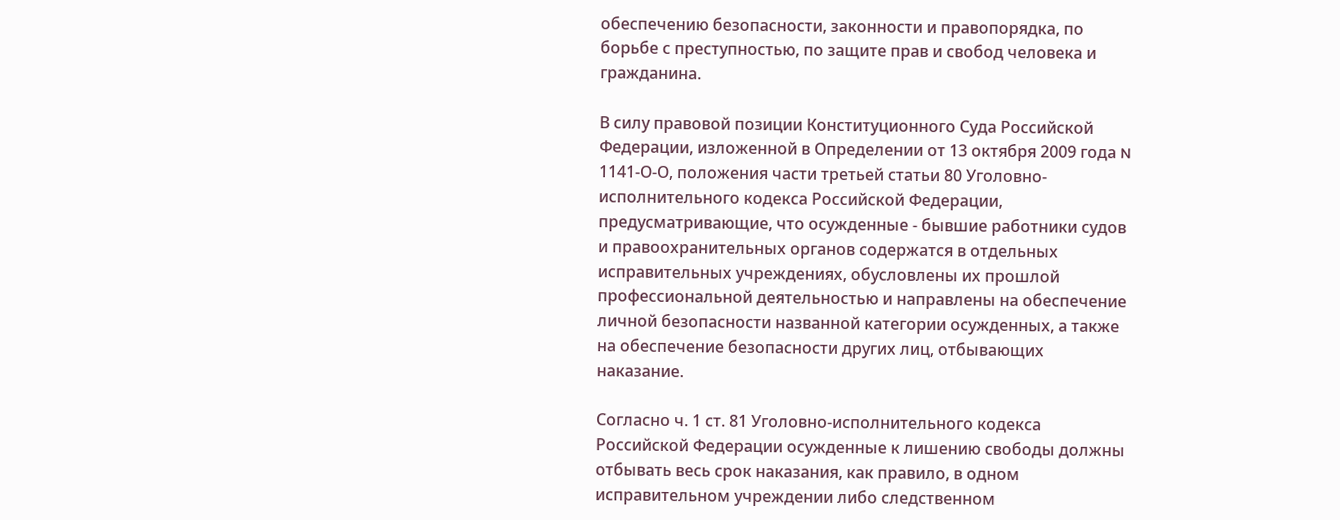обеспечению безопасности, законности и правопорядка, по борьбе с преступностью, по защите прав и свобод человека и гражданина.

В силу правовой позиции Конституционного Суда Российской Федерации, изложенной в Определении от 13 октября 2009 года N 1141-О-О, положения части третьей статьи 80 Уголовно-исполнительного кодекса Российской Федерации, предусматривающие, что осужденные - бывшие работники судов и правоохранительных органов содержатся в отдельных исправительных учреждениях, обусловлены их прошлой профессиональной деятельностью и направлены на обеспечение личной безопасности названной категории осужденных, а также на обеспечение безопасности других лиц, отбывающих наказание.

Согласно ч. 1 ст. 81 Уголовно-исполнительного кодекса Российской Федерации осужденные к лишению свободы должны отбывать весь срок наказания, как правило, в одном исправительном учреждении либо следственном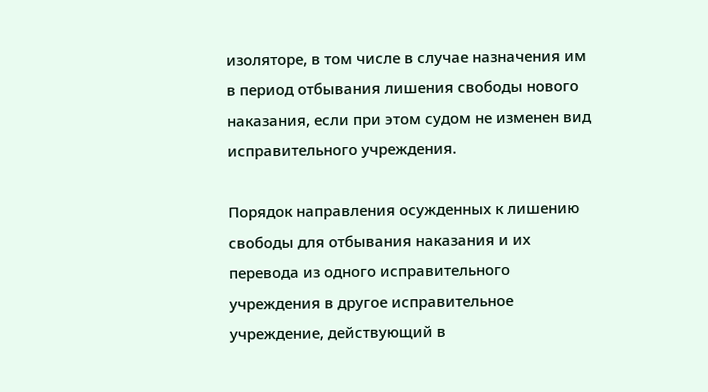изоляторе, в том числе в случае назначения им в период отбывания лишения свободы нового наказания, если при этом судом не изменен вид исправительного учреждения.

Порядок направления осужденных к лишению свободы для отбывания наказания и их перевода из одного исправительного учреждения в другое исправительное учреждение, действующий в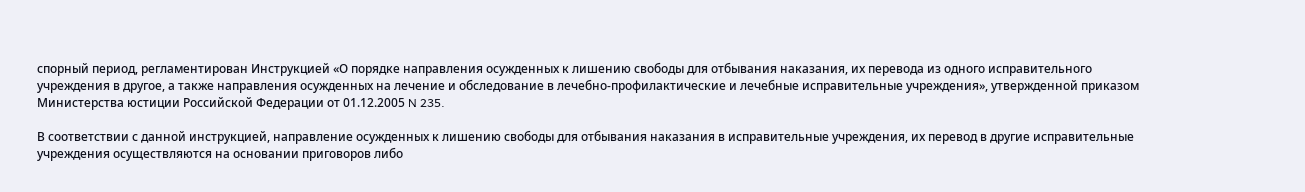спорный период, регламентирован Инструкцией «О порядке направления осужденных к лишению свободы для отбывания наказания, их перевода из одного исправительного учреждения в другое, а также направления осужденных на лечение и обследование в лечебно-профилактические и лечебные исправительные учреждения», утвержденной приказом Министерства юстиции Российской Федерации от 01.12.2005 N 235.

В соответствии с данной инструкцией, направление осужденных к лишению свободы для отбывания наказания в исправительные учреждения, их перевод в другие исправительные учреждения осуществляются на основании приговоров либо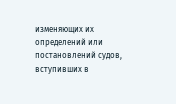изменяющих их определений или постановлений судов, вступивших в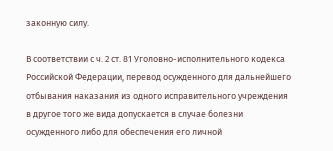законную силу.

В соответствии с ч. 2 ст. 81 Уголовно-исполнительного кодекса Российской Федерации, перевод осужденного для дальнейшего отбывания наказания из одного исправительного учреждения в другое того же вида допускается в случае болезни осужденного либо для обеспечения его личной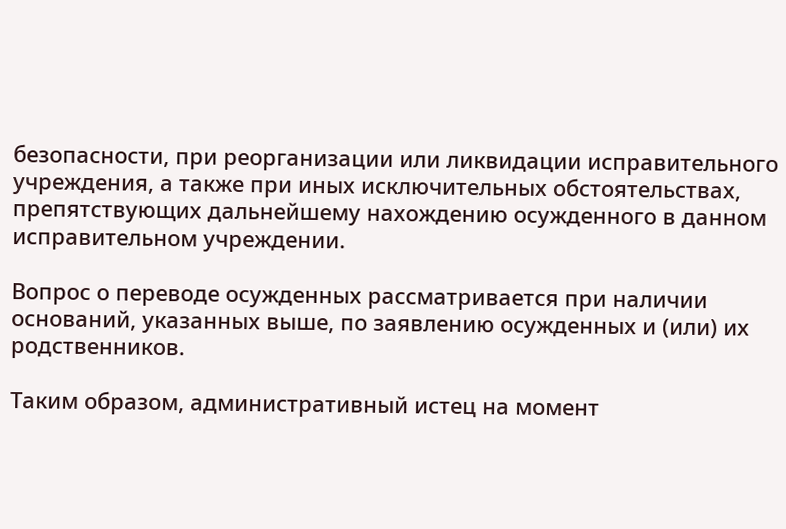безопасности, при реорганизации или ликвидации исправительного учреждения, а также при иных исключительных обстоятельствах, препятствующих дальнейшему нахождению осужденного в данном исправительном учреждении.

Вопрос о переводе осужденных рассматривается при наличии оснований, указанных выше, по заявлению осужденных и (или) их родственников.

Таким образом, административный истец на момент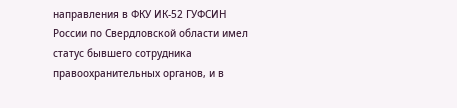направления в ФКУ ИК-52 ГУФСИН России по Свердловской области имел статус бывшего сотрудника правоохранительных органов, и в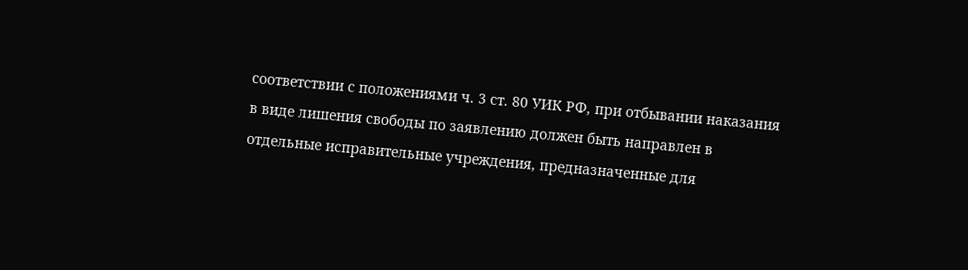соответствии с положениями ч. 3 ст. 80 УИК РФ, при отбывании наказания в виде лишения свободы по заявлению должен быть направлен в отдельные исправительные учреждения, предназначенные для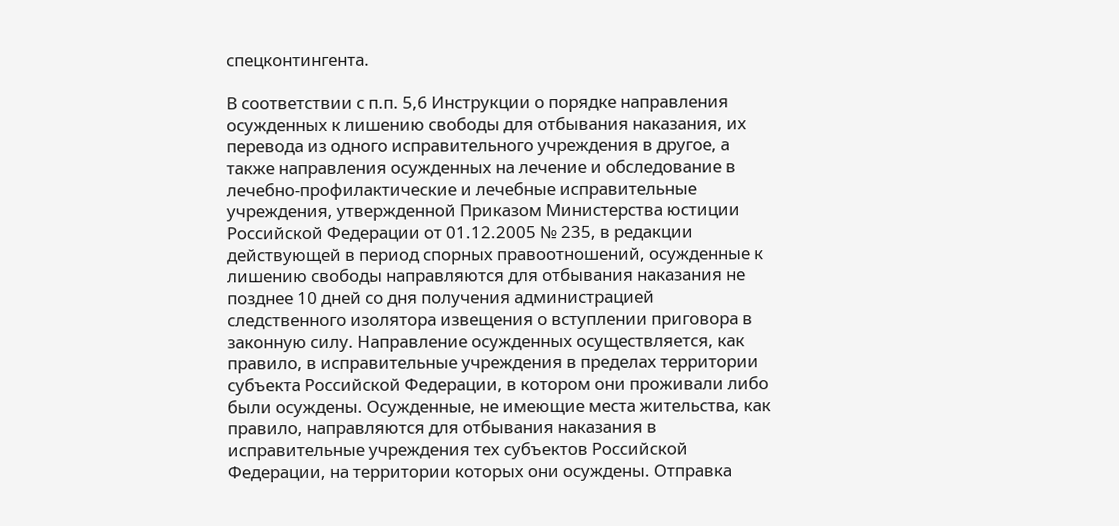спецконтингента.

В соответствии с п.п. 5,6 Инструкции о порядке направления осужденных к лишению свободы для отбывания наказания, их перевода из одного исправительного учреждения в другое, а также направления осужденных на лечение и обследование в лечебно-профилактические и лечебные исправительные учреждения, утвержденной Приказом Министерства юстиции Российской Федерации от 01.12.2005 № 235, в редакции действующей в период спорных правоотношений, осужденные к лишению свободы направляются для отбывания наказания не позднее 10 дней со дня получения администрацией следственного изолятора извещения о вступлении приговора в законную силу. Направление осужденных осуществляется, как правило, в исправительные учреждения в пределах территории субъекта Российской Федерации, в котором они проживали либо были осуждены. Осужденные, не имеющие места жительства, как правило, направляются для отбывания наказания в исправительные учреждения тех субъектов Российской Федерации, на территории которых они осуждены. Отправка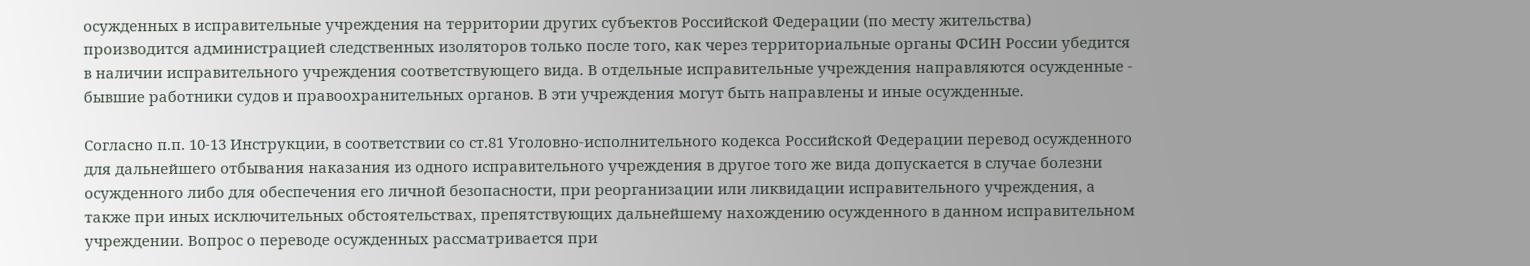осужденных в исправительные учреждения на территории других субъектов Российской Федерации (по месту жительства) производится администрацией следственных изоляторов только после того, как через территориальные органы ФСИН России убедится в наличии исправительного учреждения соответствующего вида. В отдельные исправительные учреждения направляются осужденные - бывшие работники судов и правоохранительных органов. В эти учреждения могут быть направлены и иные осужденные.

Согласно п.п. 10-13 Инструкции, в соответствии со ст.81 Уголовно-исполнительного кодекса Российской Федерации перевод осужденного для дальнейшего отбывания наказания из одного исправительного учреждения в другое того же вида допускается в случае болезни осужденного либо для обеспечения его личной безопасности, при реорганизации или ликвидации исправительного учреждения, а также при иных исключительных обстоятельствах, препятствующих дальнейшему нахождению осужденного в данном исправительном учреждении. Вопрос о переводе осужденных рассматривается при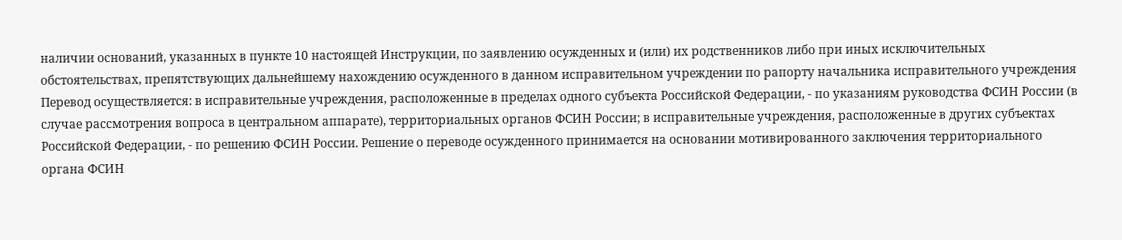наличии оснований, указанных в пункте 10 настоящей Инструкции, по заявлению осужденных и (или) их родственников либо при иных исключительных обстоятельствах, препятствующих дальнейшему нахождению осужденного в данном исправительном учреждении по рапорту начальника исправительного учреждения Перевод осуществляется: в исправительные учреждения, расположенные в пределах одного субъекта Российской Федерации, - по указаниям руководства ФСИН России (в случае рассмотрения вопроса в центральном аппарате), территориальных органов ФСИН России; в исправительные учреждения, расположенные в других субъектах Российской Федерации, - по решению ФСИН России. Решение о переводе осужденного принимается на основании мотивированного заключения территориального органа ФСИН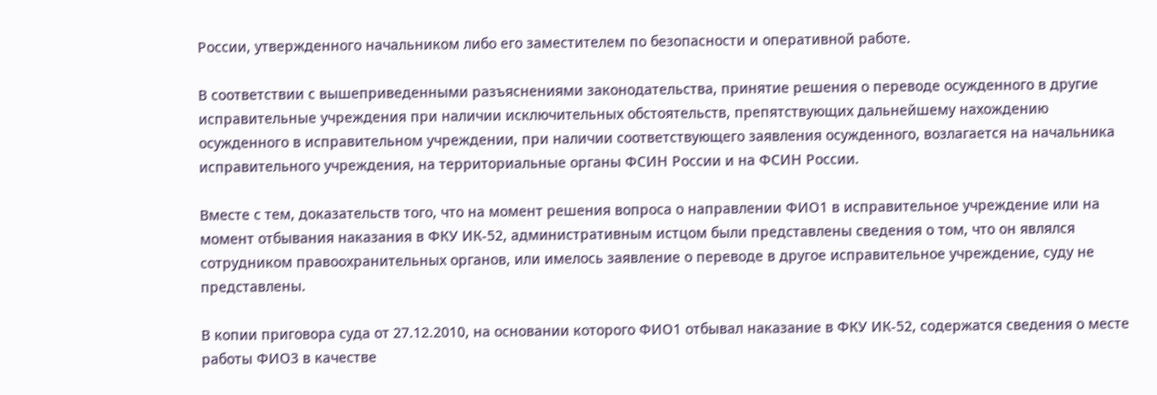России, утвержденного начальником либо его заместителем по безопасности и оперативной работе.

В соответствии с вышеприведенными разъяснениями законодательства, принятие решения о переводе осужденного в другие исправительные учреждения при наличии исключительных обстоятельств, препятствующих дальнейшему нахождению осужденного в исправительном учреждении, при наличии соответствующего заявления осужденного, возлагается на начальника исправительного учреждения, на территориальные органы ФСИН России и на ФСИН России.

Вместе с тем, доказательств того, что на момент решения вопроса о направлении ФИО1 в исправительное учреждение или на момент отбывания наказания в ФКУ ИК-52, административным истцом были представлены сведения о том, что он являлся сотрудником правоохранительных органов, или имелось заявление о переводе в другое исправительное учреждение, суду не представлены.

В копии приговора суда от 27.12.2010, на основании которого ФИО1 отбывал наказание в ФКУ ИК-52, содержатся сведения о месте работы ФИО3 в качестве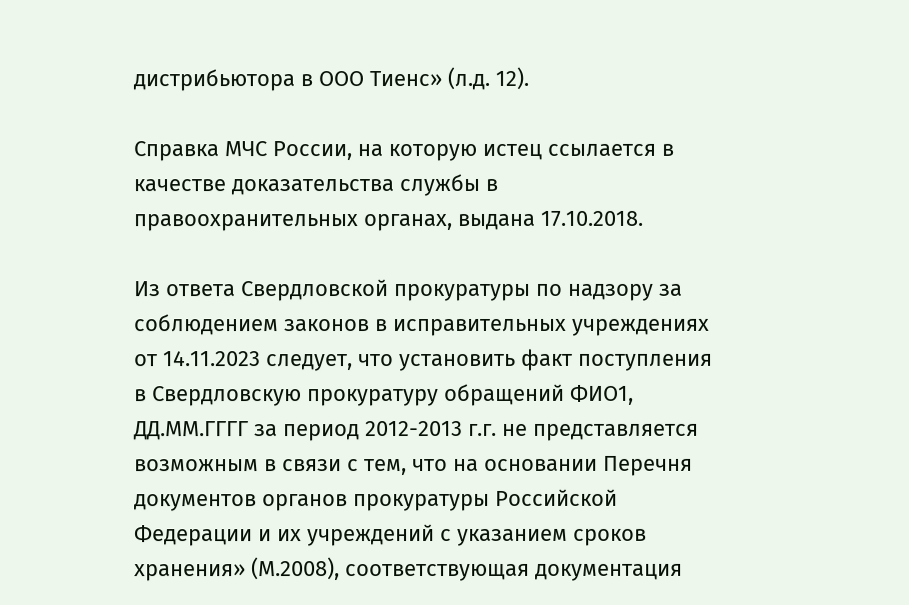дистрибьютора в ООО Тиенс» (л.д. 12).

Справка МЧС России, на которую истец ссылается в качестве доказательства службы в правоохранительных органах, выдана 17.10.2018.

Из ответа Свердловской прокуратуры по надзору за соблюдением законов в исправительных учреждениях от 14.11.2023 следует, что установить факт поступления в Свердловскую прокуратуру обращений ФИО1, ДД.ММ.ГГГГ за период 2012-2013 г.г. не представляется возможным в связи с тем, что на основании Перечня документов органов прокуратуры Российской Федерации и их учреждений с указанием сроков хранения» (М.2008), соответствующая документация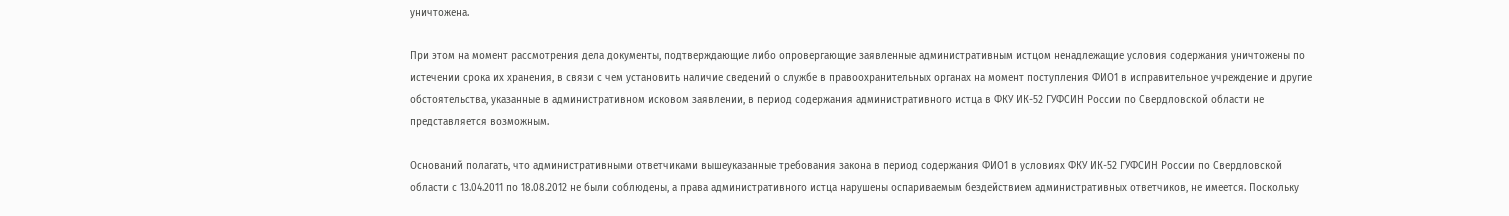уничтожена.

При этом на момент рассмотрения дела документы, подтверждающие либо опровергающие заявленные административным истцом ненадлежащие условия содержания уничтожены по истечении срока их хранения, в связи с чем установить наличие сведений о службе в правоохранительных органах на момент поступления ФИО1 в исправительное учреждение и другие обстоятельства, указанные в административном исковом заявлении, в период содержания административного истца в ФКУ ИК-52 ГУФСИН России по Свердловской области не представляется возможным.

Оснований полагать, что административными ответчиками вышеуказанные требования закона в период содержания ФИО1 в условиях ФКУ ИК-52 ГУФСИН России по Свердловской области с 13.04.2011 по 18.08.2012 не были соблюдены, а права административного истца нарушены оспариваемым бездействием административных ответчиков, не имеется. Поскольку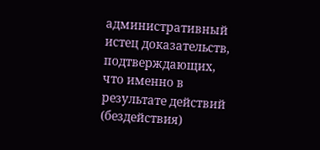административный истец доказательств, подтверждающих, что именно в результате действий (бездействия)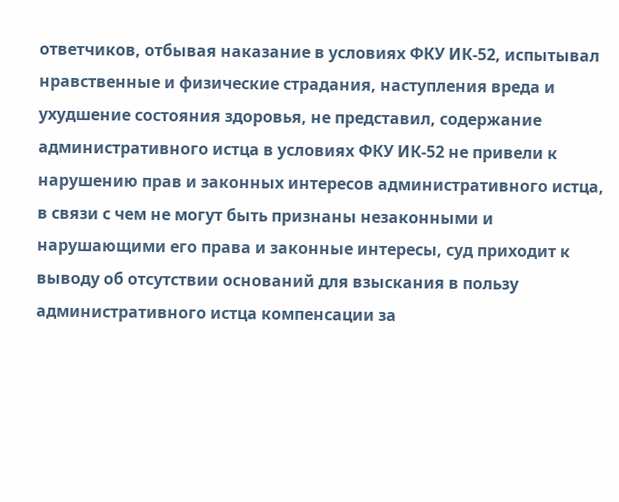ответчиков, отбывая наказание в условиях ФКУ ИК-52, испытывал нравственные и физические страдания, наступления вреда и ухудшение состояния здоровья, не представил, содержание административного истца в условиях ФКУ ИК-52 не привели к нарушению прав и законных интересов административного истца, в связи с чем не могут быть признаны незаконными и нарушающими его права и законные интересы, суд приходит к выводу об отсутствии оснований для взыскания в пользу административного истца компенсации за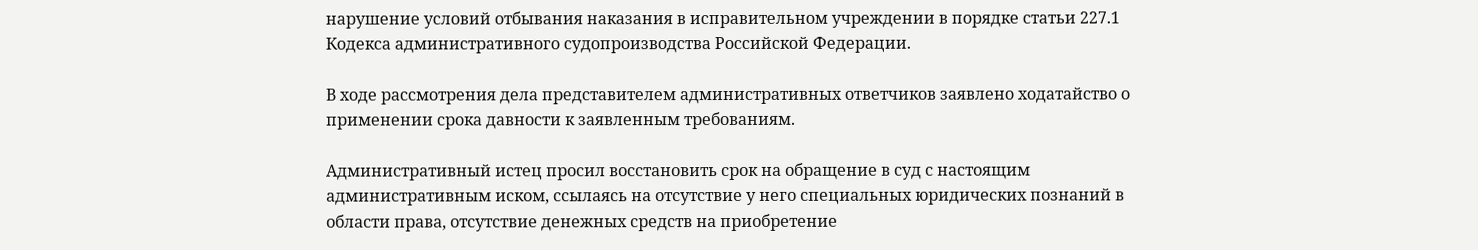нарушение условий отбывания наказания в исправительном учреждении в порядке статьи 227.1 Кодекса административного судопроизводства Российской Федерации.

В ходе рассмотрения дела представителем административных ответчиков заявлено ходатайство о применении срока давности к заявленным требованиям.

Административный истец просил восстановить срок на обращение в суд с настоящим административным иском, ссылаясь на отсутствие у него специальных юридических познаний в области права, отсутствие денежных средств на приобретение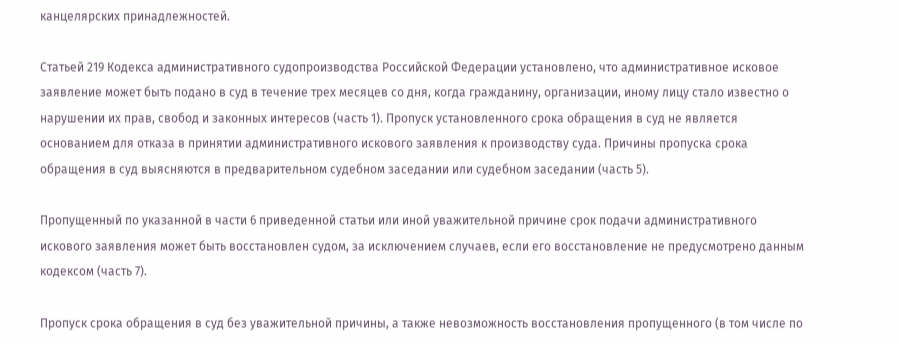канцелярских принадлежностей.

Статьей 219 Кодекса административного судопроизводства Российской Федерации установлено, что административное исковое заявление может быть подано в суд в течение трех месяцев со дня, когда гражданину, организации, иному лицу стало известно о нарушении их прав, свобод и законных интересов (часть 1). Пропуск установленного срока обращения в суд не является основанием для отказа в принятии административного искового заявления к производству суда. Причины пропуска срока обращения в суд выясняются в предварительном судебном заседании или судебном заседании (часть 5).

Пропущенный по указанной в части 6 приведенной статьи или иной уважительной причине срок подачи административного искового заявления может быть восстановлен судом, за исключением случаев, если его восстановление не предусмотрено данным кодексом (часть 7).

Пропуск срока обращения в суд без уважительной причины, а также невозможность восстановления пропущенного (в том числе по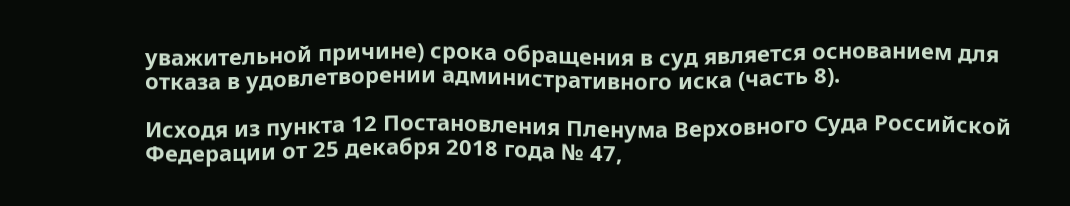уважительной причине) срока обращения в суд является основанием для отказа в удовлетворении административного иска (часть 8).

Исходя из пункта 12 Постановления Пленума Верховного Суда Российской Федерации от 25 декабря 2018 года № 47,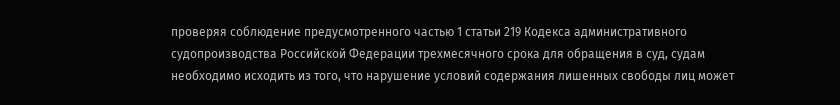проверяя соблюдение предусмотренного частью 1 статьи 219 Кодекса административного судопроизводства Российской Федерации трехмесячного срока для обращения в суд, судам необходимо исходить из того, что нарушение условий содержания лишенных свободы лиц может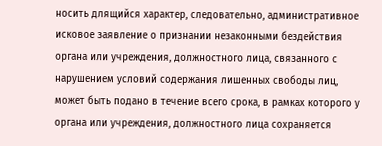носить длящийся характер, следовательно, административное исковое заявление о признании незаконными бездействия органа или учреждения, должностного лица, связанного с нарушением условий содержания лишенных свободы лиц, может быть подано в течение всего срока, в рамках которого у органа или учреждения, должностного лица сохраняется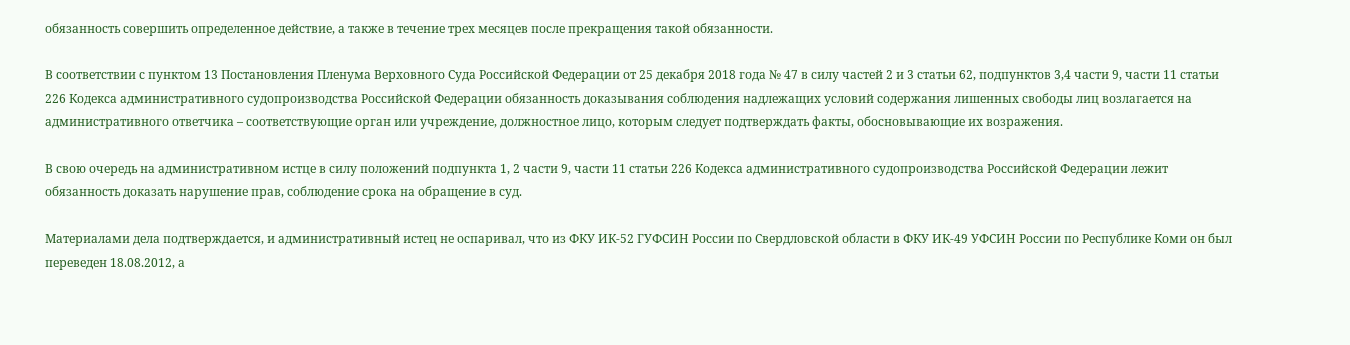обязанность совершить определенное действие, а также в течение трех месяцев после прекращения такой обязанности.

В соответствии с пунктом 13 Постановления Пленума Верховного Суда Российской Федерации от 25 декабря 2018 года № 47 в силу частей 2 и 3 статьи 62, подпунктов 3,4 части 9, части 11 статьи 226 Кодекса административного судопроизводства Российской Федерации обязанность доказывания соблюдения надлежащих условий содержания лишенных свободы лиц возлагается на административного ответчика – соответствующие орган или учреждение, должностное лицо, которым следует подтверждать факты, обосновывающие их возражения.

В свою очередь на административном истце в силу положений подпункта 1, 2 части 9, части 11 статьи 226 Кодекса административного судопроизводства Российской Федерации лежит обязанность доказать нарушение прав, соблюдение срока на обращение в суд.

Материалами дела подтверждается, и административный истец не оспаривал, что из ФКУ ИК-52 ГУФСИН России по Свердловской области в ФКУ ИК-49 УФСИН России по Республике Коми он был переведен 18.08.2012, а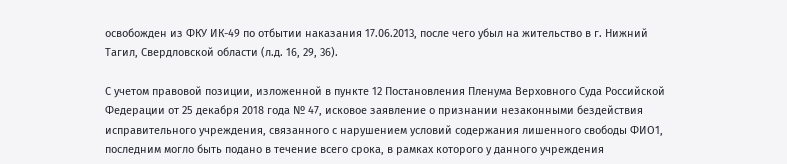освобожден из ФКУ ИК-49 по отбытии наказания 17.06.2013, после чего убыл на жительство в г. Нижний Тагил, Свердловской области (л.д. 16, 29, 36).

С учетом правовой позиции, изложенной в пункте 12 Постановления Пленума Верховного Суда Российской Федерации от 25 декабря 2018 года № 47, исковое заявление о признании незаконными бездействия исправительного учреждения, связанного с нарушением условий содержания лишенного свободы ФИО1, последним могло быть подано в течение всего срока, в рамках которого у данного учреждения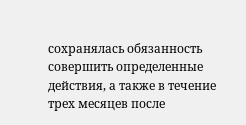сохранялась обязанность совершить определенные действия, а также в течение трех месяцев после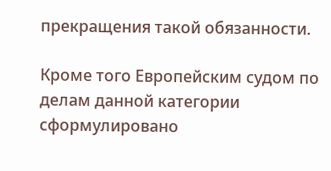прекращения такой обязанности.

Кроме того Европейским судом по делам данной категории сформулировано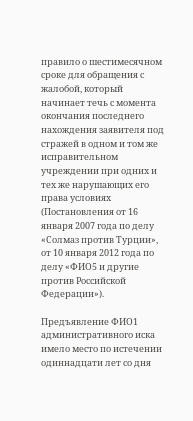правило о шестимесячном сроке для обращения с жалобой, который начинает течь с момента окончания последнего нахождения заявителя под стражей в одном и том же исправительном учреждении при одних и тех же нарушающих его права условиях (Постановления от 16 января 2007 года по делу «Солмаз против Турции», от 10 января 2012 года по делу «ФИО5 и другие против Российской Федерации»).

Предъявление ФИО1 административного иска имело место по истечении одиннадцати лет со дня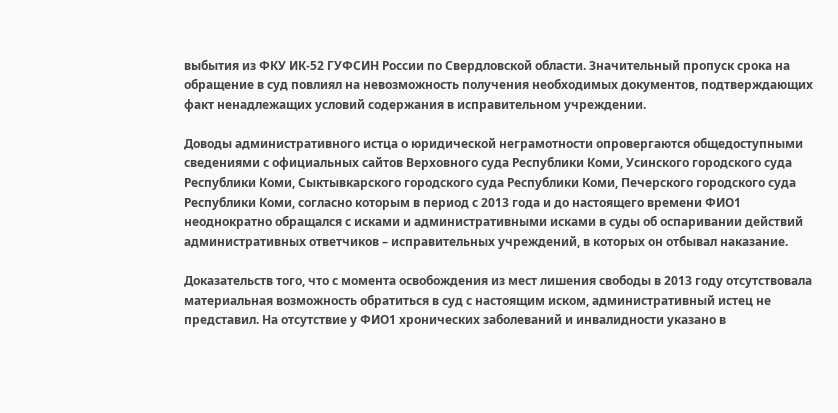выбытия из ФКУ ИК-52 ГУФСИН России по Свердловской области. Значительный пропуск срока на обращение в суд повлиял на невозможность получения необходимых документов, подтверждающих факт ненадлежащих условий содержания в исправительном учреждении.

Доводы административного истца о юридической неграмотности опровергаются общедоступными сведениями с официальных сайтов Верховного суда Республики Коми, Усинского городского суда Республики Коми, Сыктывкарского городского суда Республики Коми, Печерского городского суда Республики Коми, согласно которым в период с 2013 года и до настоящего времени ФИО1 неоднократно обращался с исками и административными исками в суды об оспаривании действий административных ответчиков – исправительных учреждений, в которых он отбывал наказание.

Доказательств того, что с момента освобождения из мест лишения свободы в 2013 году отсутствовала материальная возможность обратиться в суд с настоящим иском, административный истец не представил. На отсутствие у ФИО1 хронических заболеваний и инвалидности указано в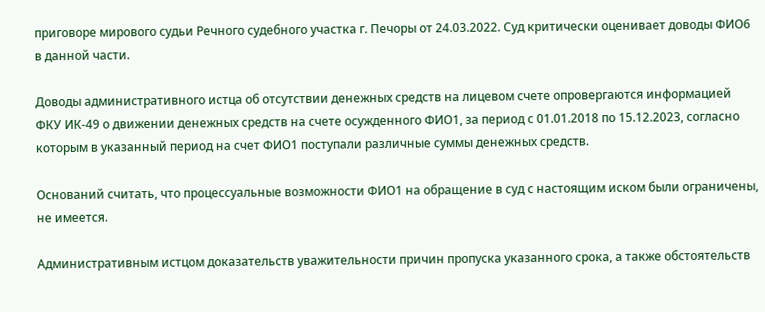приговоре мирового судьи Речного судебного участка г. Печоры от 24.03.2022. Суд критически оценивает доводы ФИО6 в данной части.

Доводы административного истца об отсутствии денежных средств на лицевом счете опровергаются информацией ФКУ ИК-49 о движении денежных средств на счете осужденного ФИО1, за период с 01.01.2018 по 15.12.2023, согласно которым в указанный период на счет ФИО1 поступали различные суммы денежных средств.

Оснований считать, что процессуальные возможности ФИО1 на обращение в суд с настоящим иском были ограничены, не имеется.

Административным истцом доказательств уважительности причин пропуска указанного срока, а также обстоятельств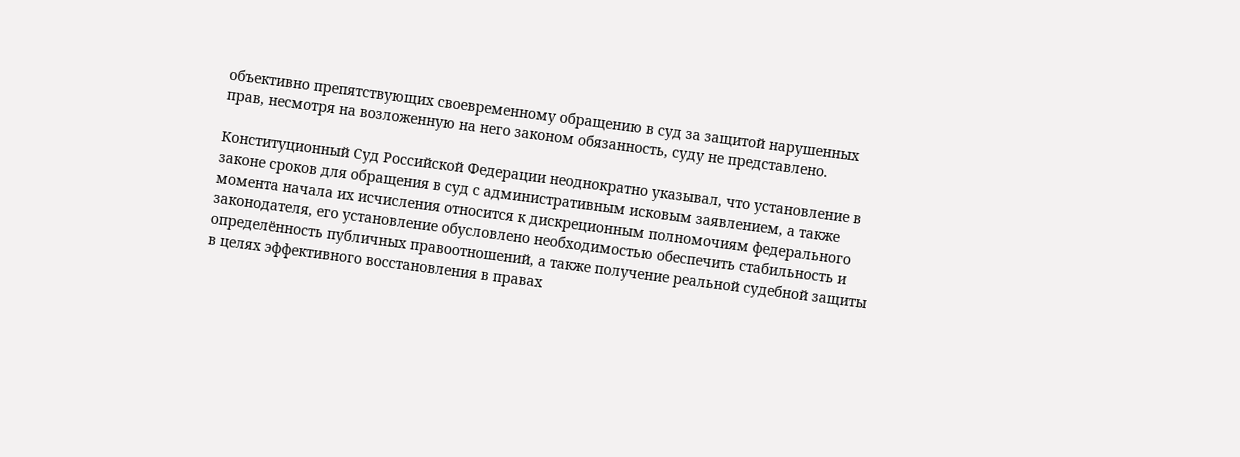объективно препятствующих своевременному обращению в суд за защитой нарушенных прав, несмотря на возложенную на него законом обязанность, суду не представлено.

Конституционный Суд Российской Федерации неоднократно указывал, что установление в законе сроков для обращения в суд с административным исковым заявлением, а также момента начала их исчисления относится к дискреционным полномочиям федерального законодателя, его установление обусловлено необходимостью обеспечить стабильность и определённость публичных правоотношений, а также получение реальной судебной защиты в целях эффективного восстановления в правах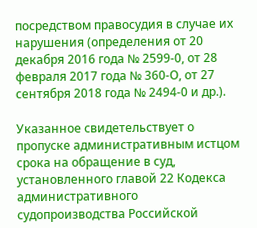посредством правосудия в случае их нарушения (определения от 20 декабря 2016 года № 2599-0, от 28 февраля 2017 года № 360-О, от 27 сентября 2018 года № 2494-0 и др.).

Указанное свидетельствует о пропуске административным истцом срока на обращение в суд, установленного главой 22 Кодекса административного судопроизводства Российской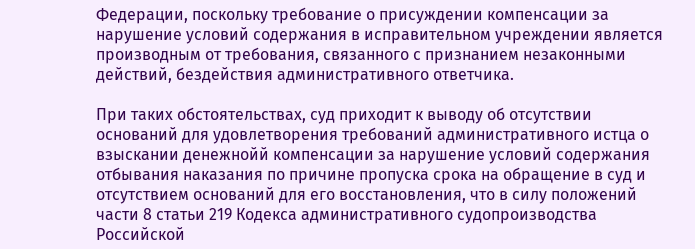Федерации, поскольку требование о присуждении компенсации за нарушение условий содержания в исправительном учреждении является производным от требования, связанного с признанием незаконными действий, бездействия административного ответчика.

При таких обстоятельствах, суд приходит к выводу об отсутствии оснований для удовлетворения требований административного истца о взыскании денежнойй компенсации за нарушение условий содержания отбывания наказания по причине пропуска срока на обращение в суд и отсутствием оснований для его восстановления, что в силу положений части 8 статьи 219 Кодекса административного судопроизводства Российской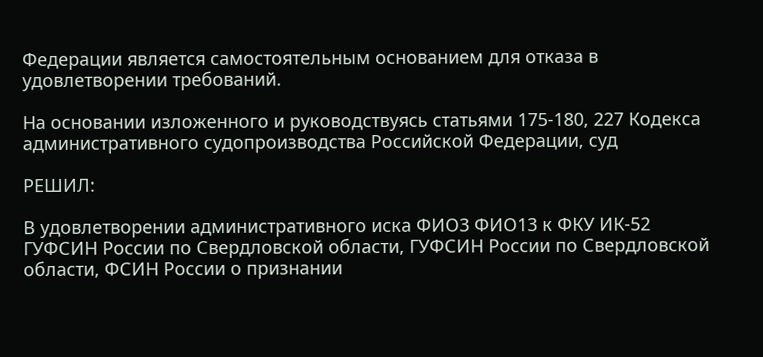Федерации является самостоятельным основанием для отказа в удовлетворении требований.

На основании изложенного и руководствуясь статьями 175-180, 227 Кодекса административного судопроизводства Российской Федерации, суд

РЕШИЛ:

В удовлетворении административного иска ФИО3 ФИО13 к ФКУ ИК-52 ГУФСИН России по Свердловской области, ГУФСИН России по Свердловской области, ФСИН России о признании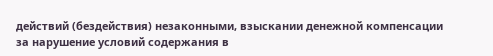действий (бездействия) незаконными, взыскании денежной компенсации за нарушение условий содержания в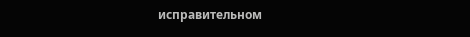исправительном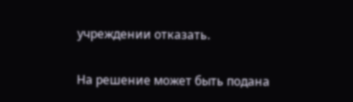учреждении отказать.

На решение может быть подана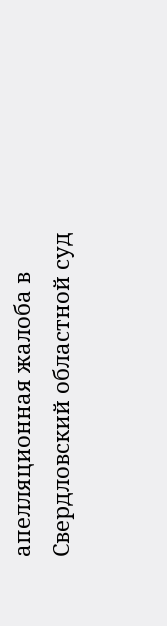апелляционная жалоба в Свердловский областной суд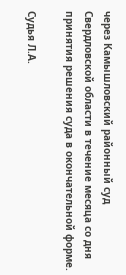через Камышловский районный суд Свердловской области в течение месяца со дня принятия решения суда в окончательной форме.

Судья Л.А.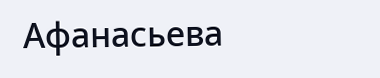Афанасьева